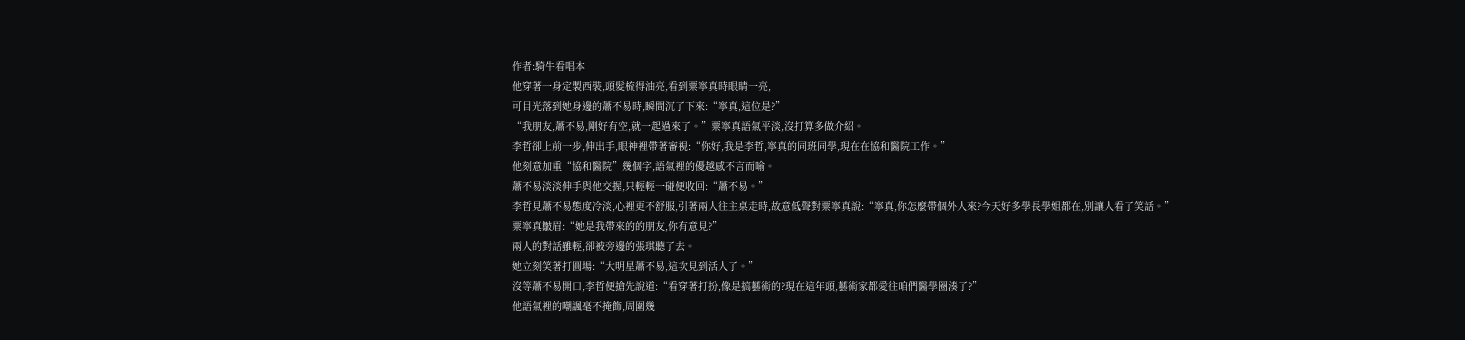作者:騎牛看唱本
他穿著一身定製西裝,頭髮梳得油亮,看到粟寧真時眼睛一亮,
可目光落到她身邊的蕭不易時,瞬間沉了下來:“寧真,這位是?”
“我朋友,蕭不易,剛好有空,就一起過來了。”粟寧真語氣平淡,沒打算多做介紹。
李哲卻上前一步,伸出手,眼神裡帶著審視:“你好,我是李哲,寧真的同班同學,現在在協和醫院工作。”
他刻意加重“協和醫院”幾個字,語氣裡的優越感不言而喻。
蕭不易淡淡伸手與他交握,只輕輕一碰便收回:“蕭不易。”
李哲見蕭不易態度冷淡,心裡更不舒服,引著兩人往主桌走時,故意低聲對粟寧真說:“寧真,你怎麼帶個外人來?今天好多學長學姐都在,別讓人看了笑話。”
粟寧真皺眉:“她是我帶來的的朋友,你有意見?”
兩人的對話雖輕,卻被旁邊的張琪聽了去。
她立刻笑著打圓場:“大明星蕭不易,這次見到活人了。”
沒等蕭不易開口,李哲便搶先說道:“看穿著打扮,像是搞藝術的?現在這年頭,藝術家都愛往咱們醫學圈湊了?”
他語氣裡的嘲諷毫不掩飾,周圍幾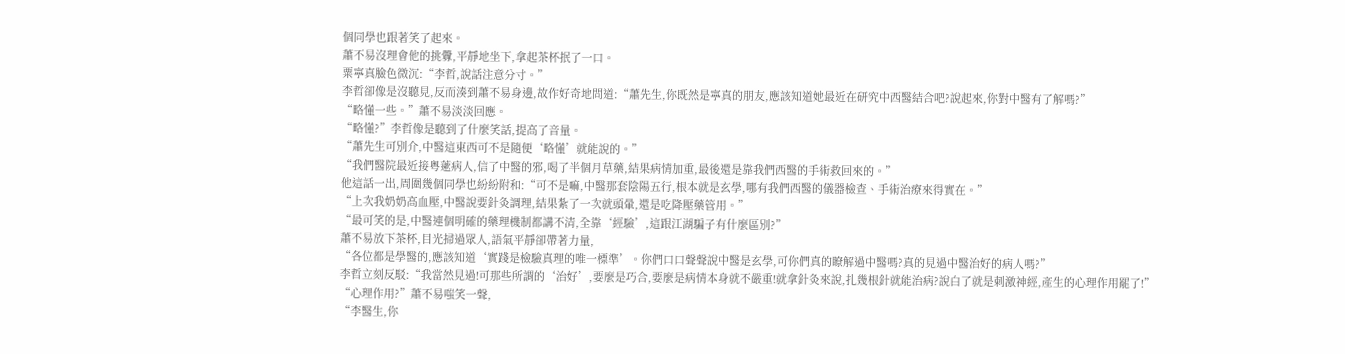個同學也跟著笑了起來。
蕭不易沒理會他的挑釁,平靜地坐下,拿起茶杯抿了一口。
粟寧真臉色微沉:“李哲,說話注意分寸。”
李哲卻像是沒聽見,反而湊到蕭不易身邊,故作好奇地問道:“蕭先生,你既然是寧真的朋友,應該知道她最近在研究中西醫結合吧?說起來,你對中醫有了解嗎?”
“略懂一些。”蕭不易淡淡回應。
“略懂?”李哲像是聽到了什麼笑話,提高了音量。
“蕭先生可別介,中醫這東西可不是隨便‘略懂’就能說的。”
“我們醫院最近接粤藗病人,信了中醫的邪,喝了半個月草藥,結果病情加重,最後還是靠我們西醫的手術救回來的。”
他這話一出,周圍幾個同學也紛紛附和:“可不是嘛,中醫那套陰陽五行,根本就是玄學,哪有我們西醫的儀器檢查、手術治療來得實在。”
“上次我奶奶高血壓,中醫說要針灸調理,結果紮了一次就頭暈,還是吃降壓藥管用。”
“最可笑的是,中醫連個明確的藥理機制都講不清,全靠‘經驗’,這跟江湖騙子有什麼區別?”
蕭不易放下茶杯,目光掃過眾人,語氣平靜卻帶著力量,
“各位都是學醫的,應該知道‘實踐是檢驗真理的唯一標準’。你們口口聲聲說中醫是玄學,可你們真的瞭解過中醫嗎?真的見過中醫治好的病人嗎?”
李哲立刻反駁:“我當然見過!可那些所謂的‘治好’,要麼是巧合,要麼是病情本身就不嚴重!就拿針灸來說,扎幾根針就能治病?說白了就是刺激神經,產生的心理作用罷了!”
“心理作用?”蕭不易嗤笑一聲,
“李醫生,你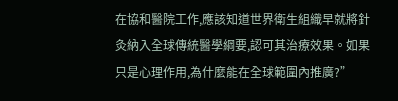在協和醫院工作,應該知道世界衛生組織早就將針灸納入全球傳統醫學綱要,認可其治療效果。如果只是心理作用,為什麼能在全球範圍內推廣?”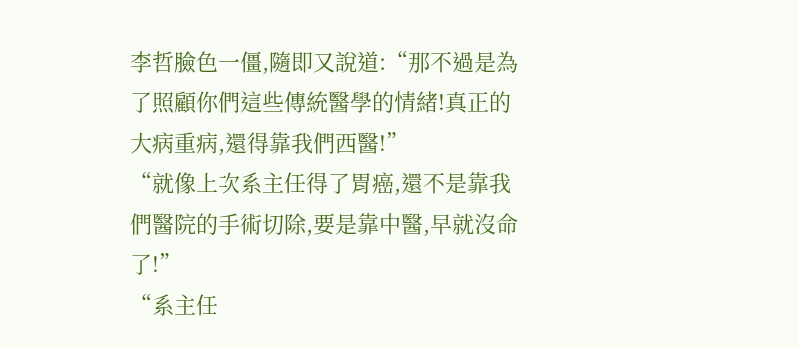李哲臉色一僵,隨即又說道:“那不過是為了照顧你們這些傳統醫學的情緒!真正的大病重病,還得靠我們西醫!”
“就像上次系主任得了胃癌,還不是靠我們醫院的手術切除,要是靠中醫,早就沒命了!”
“系主任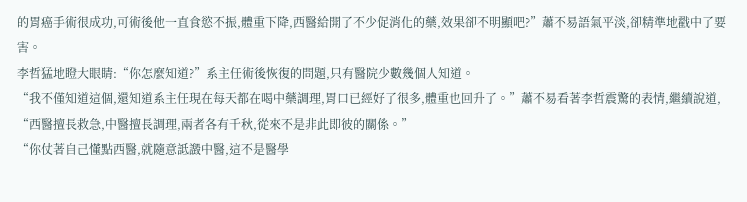的胃癌手術很成功,可術後他一直食慾不振,體重下降,西醫給開了不少促消化的藥,效果卻不明顯吧?”蕭不易語氣平淡,卻精準地戳中了要害。
李哲猛地瞪大眼睛:“你怎麼知道?”系主任術後恢復的問題,只有醫院少數幾個人知道。
“我不僅知道這個,還知道系主任現在每天都在喝中藥調理,胃口已經好了很多,體重也回升了。”蕭不易看著李哲震驚的表情,繼續說道,
“西醫擅長救急,中醫擅長調理,兩者各有千秋,從來不是非此即彼的關係。”
“你仗著自己懂點西醫,就隨意詆譭中醫,這不是醫學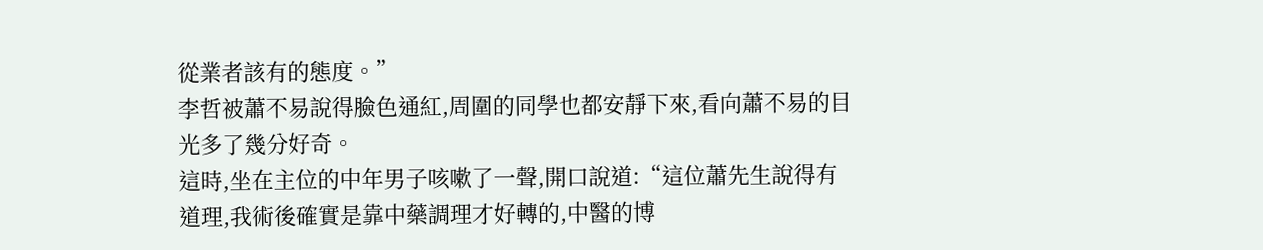從業者該有的態度。”
李哲被蕭不易說得臉色通紅,周圍的同學也都安靜下來,看向蕭不易的目光多了幾分好奇。
這時,坐在主位的中年男子咳嗽了一聲,開口說道:“這位蕭先生說得有道理,我術後確實是靠中藥調理才好轉的,中醫的博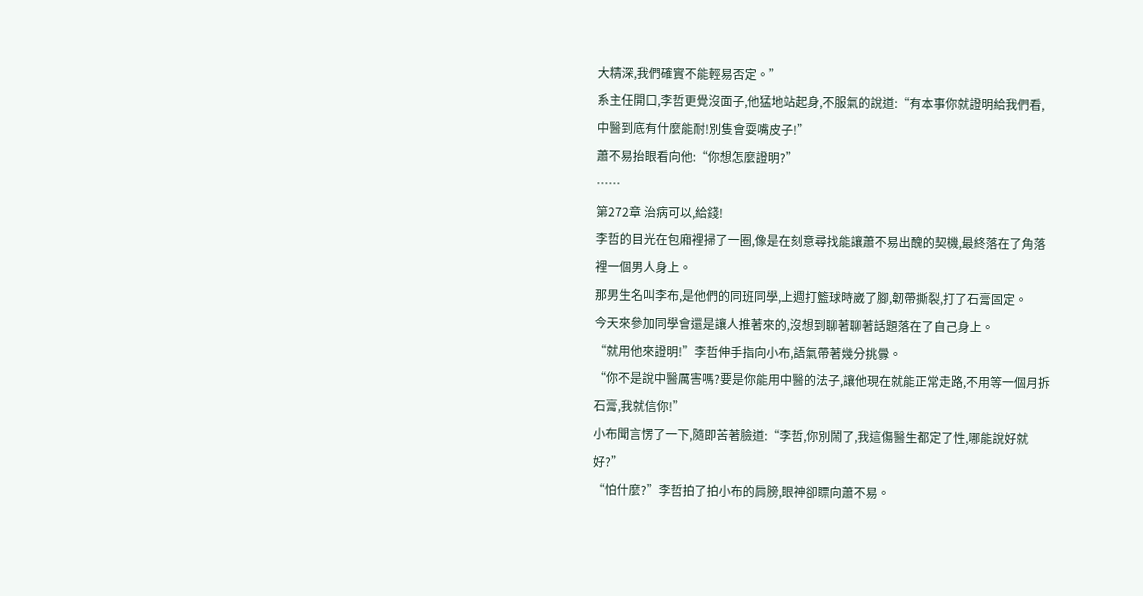大精深,我們確實不能輕易否定。”
系主任開口,李哲更覺沒面子,他猛地站起身,不服氣的說道:“有本事你就證明給我們看,中醫到底有什麼能耐!別隻會耍嘴皮子!”
蕭不易抬眼看向他:“你想怎麼證明?”
……
第272章 治病可以,給錢!
李哲的目光在包廂裡掃了一圈,像是在刻意尋找能讓蕭不易出醜的契機,最終落在了角落裡一個男人身上。
那男生名叫李布,是他們的同班同學,上週打籃球時崴了腳,韌帶撕裂,打了石膏固定。
今天來參加同學會還是讓人推著來的,沒想到聊著聊著話題落在了自己身上。
“就用他來證明!”李哲伸手指向小布,語氣帶著幾分挑釁。
“你不是說中醫厲害嗎?要是你能用中醫的法子,讓他現在就能正常走路,不用等一個月拆石膏,我就信你!”
小布聞言愣了一下,隨即苦著臉道:“李哲,你別鬧了,我這傷醫生都定了性,哪能說好就好?”
“怕什麼?”李哲拍了拍小布的肩膀,眼神卻瞟向蕭不易。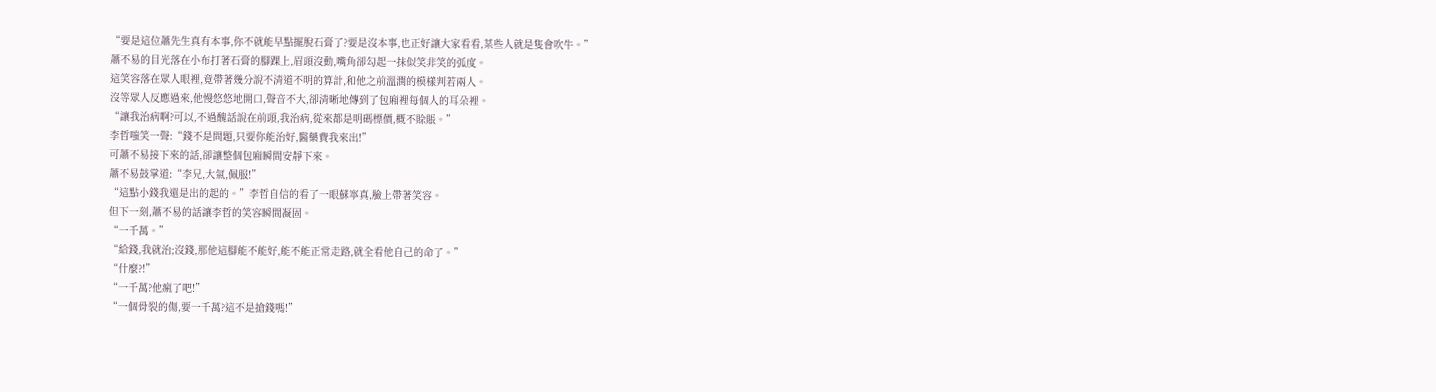“要是這位蕭先生真有本事,你不就能早點擺脫石膏了?要是沒本事,也正好讓大家看看,某些人就是隻會吹牛。”
蕭不易的目光落在小布打著石膏的腳踝上,眉頭沒動,嘴角卻勾起一抹似笑非笑的弧度。
這笑容落在眾人眼裡,竟帶著幾分說不清道不明的算計,和他之前溫潤的模樣判若兩人。
沒等眾人反應過來,他慢悠悠地開口,聲音不大,卻清晰地傳到了包廂裡每個人的耳朵裡。
“讓我治病啊?可以,不過醜話說在前頭,我治病,從來都是明碼標價,概不賒賬。”
李哲嗤笑一聲:“錢不是問題,只要你能治好,醫藥費我來出!”
可蕭不易接下來的話,卻讓整個包廂瞬間安靜下來。
蕭不易鼓掌道:“李兄,大氣,佩服!”
“這點小錢我還是出的起的。”李哲自信的看了一眼蘇寧真,臉上帶著笑容。
但下一刻,蕭不易的話讓李哲的笑容瞬間凝固。
“一千萬。”
“給錢,我就治;沒錢,那他這腳能不能好,能不能正常走路,就全看他自己的命了。”
“什麼?!”
“一千萬?他瘋了吧!”
“一個骨裂的傷,要一千萬?這不是搶錢嗎!”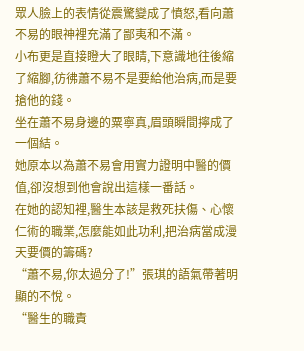眾人臉上的表情從震驚變成了憤怒,看向蕭不易的眼神裡充滿了鄙夷和不滿。
小布更是直接瞪大了眼睛,下意識地往後縮了縮腳,彷彿蕭不易不是要給他治病,而是要搶他的錢。
坐在蕭不易身邊的粟寧真,眉頭瞬間擰成了一個結。
她原本以為蕭不易會用實力證明中醫的價值,卻沒想到他會說出這樣一番話。
在她的認知裡,醫生本該是救死扶傷、心懷仁術的職業,怎麼能如此功利,把治病當成漫天要價的籌碼?
“蕭不易,你太過分了!”張琪的語氣帶著明顯的不悅。
“醫生的職責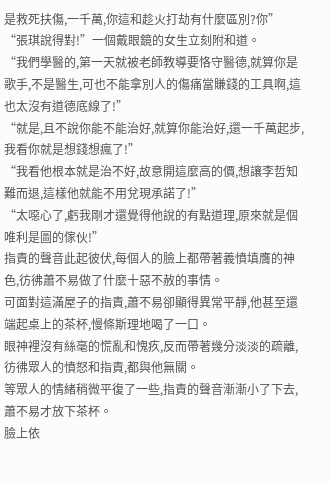是救死扶傷,一千萬,你這和趁火打劫有什麼區別?你”
“張琪說得對!”一個戴眼鏡的女生立刻附和道。
“我們學醫的,第一天就被老師教導要恪守醫德,就算你是歌手,不是醫生,可也不能拿別人的傷痛當賺錢的工具啊,這也太沒有道德底線了!”
“就是,且不說你能不能治好,就算你能治好,還一千萬起步,我看你就是想錢想瘋了!”
“我看他根本就是治不好,故意開這麼高的價,想讓李哲知難而退,這樣他就能不用兌現承諾了!”
“太噁心了,虧我剛才還覺得他說的有點道理,原來就是個唯利是圖的傢伙!”
指責的聲音此起彼伏,每個人的臉上都帶著義憤填膺的神色,彷彿蕭不易做了什麼十惡不赦的事情。
可面對這滿屋子的指責,蕭不易卻顯得異常平靜,他甚至還端起桌上的茶杯,慢條斯理地喝了一口。
眼神裡沒有絲毫的慌亂和愧疚,反而帶著幾分淡淡的疏離,彷彿眾人的憤怒和指責,都與他無關。
等眾人的情緒稍微平復了一些,指責的聲音漸漸小了下去,蕭不易才放下茶杯。
臉上依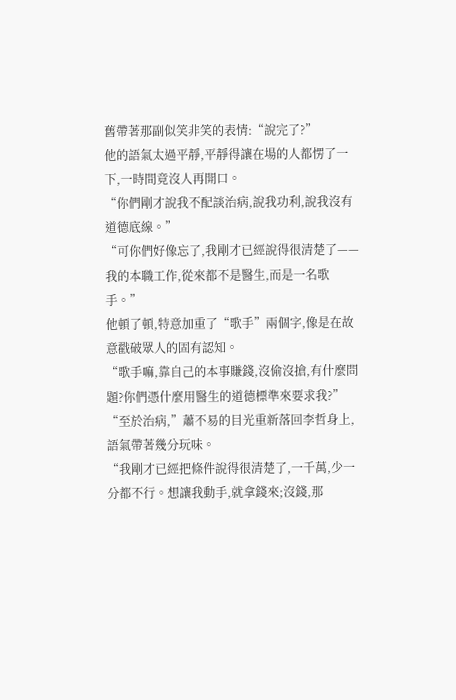舊帶著那副似笑非笑的表情:“說完了?”
他的語氣太過平靜,平靜得讓在場的人都愣了一下,一時間竟沒人再開口。
“你們剛才說我不配談治病,說我功利,說我沒有道德底線。”
“可你們好像忘了,我剛才已經說得很清楚了——我的本職工作,從來都不是醫生,而是一名歌手。”
他頓了頓,特意加重了“歌手”兩個字,像是在故意戳破眾人的固有認知。
“歌手嘛,靠自己的本事賺錢,沒偷沒搶,有什麼問題?你們憑什麼用醫生的道德標準來要求我?”
“至於治病,”蕭不易的目光重新落回李哲身上,語氣帶著幾分玩味。
“我剛才已經把條件說得很清楚了,一千萬,少一分都不行。想讓我動手,就拿錢來;沒錢,那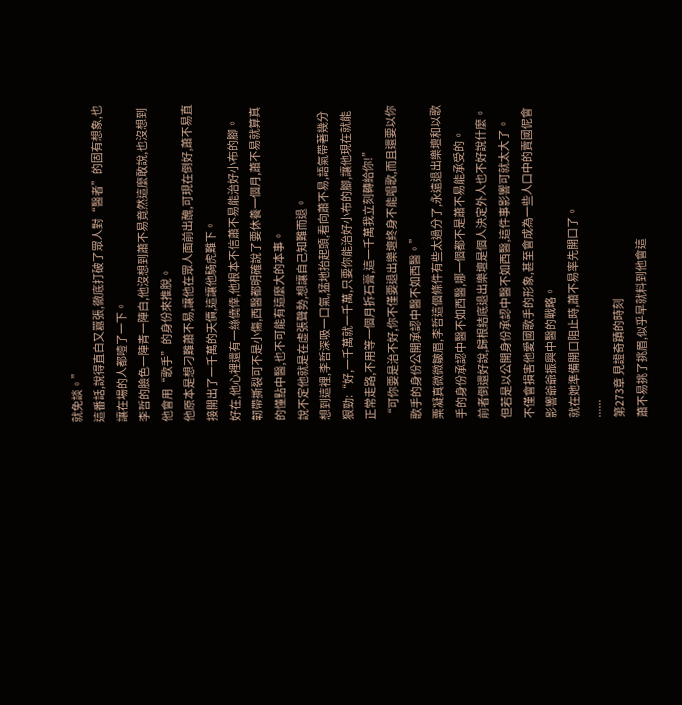就免談。”
這番話,說得直白又囂張,徹底打破了眾人對“醫者”的固有想象,也讓在場的人都噎了一下。
李哲的臉色一陣青一陣白,他沒想到蕭不易竟然這麼敢說,也沒想到他會用“歌手”的身份來推脫。
他原本是想刁難蕭不易,讓他在眾人面前出醜,可現在倒好,蕭不易直接開出了一千萬的天價,這讓他騎虎難下。
好在,他心裡還有一絲僥倖,他根本不信蕭不易能治好小布的腳。
韌帶撕裂可不是小傷,西醫都明確說了要休養一個月,蕭不易就算真的懂點中醫,也不可能有這麼大的本事。
說不定他就是在虛張聲勢,想讓自己知難而退。
想到這裡,李哲深吸一口氣,猛地抬起頭,看向蕭不易,語氣帶著幾分狠勁:“好,一千萬就一千萬,只要你能治好小布的腳,讓他現在就能正常走路,不用等一個月拆石膏,這一千萬我立刻轉給你!”
“可你要是治不好,你不僅要退出樂壇終身不能唱歌,而且還要以你歌手的身份公開承認中醫不如西醫。”
粟凝真微微皺眉,李哲這個條件有些太過分了,永遠退出樂壇和以歌手的身份承認中醫不如西醫,哪一個都不是蕭不易能承受的。
前者倒還好說,歸根結底退出樂壇是個人決定外人也不好說什麼。
但若是以公開身份承認中醫不如西醫,這件事影響可就太大了。
不僅會損害他愛國歌手的形象,甚至會成為一些人口中的賣國伲會影響爺爺振興中醫的戰略。
就在她準備開口阻止時,蕭不易率先開口了。
......
第273章 見證奇蹟的時刻
蕭不易挑了挑眉,似乎早就料到他會這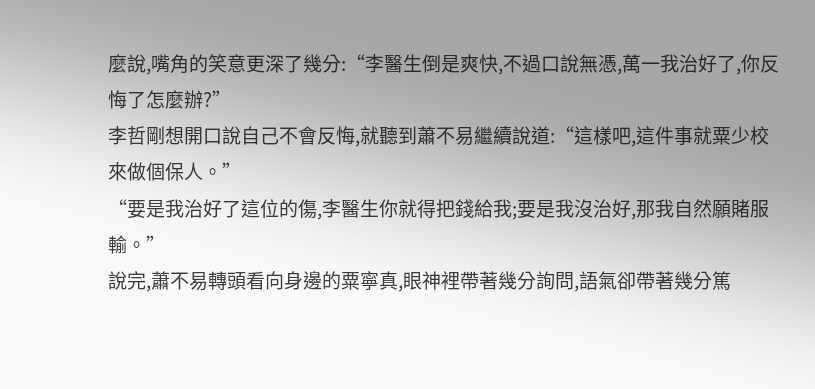麼說,嘴角的笑意更深了幾分:“李醫生倒是爽快,不過口說無憑,萬一我治好了,你反悔了怎麼辦?”
李哲剛想開口說自己不會反悔,就聽到蕭不易繼續說道:“這樣吧,這件事就粟少校來做個保人。”
“要是我治好了這位的傷,李醫生你就得把錢給我;要是我沒治好,那我自然願賭服輸。”
說完,蕭不易轉頭看向身邊的粟寧真,眼神裡帶著幾分詢問,語氣卻帶著幾分篤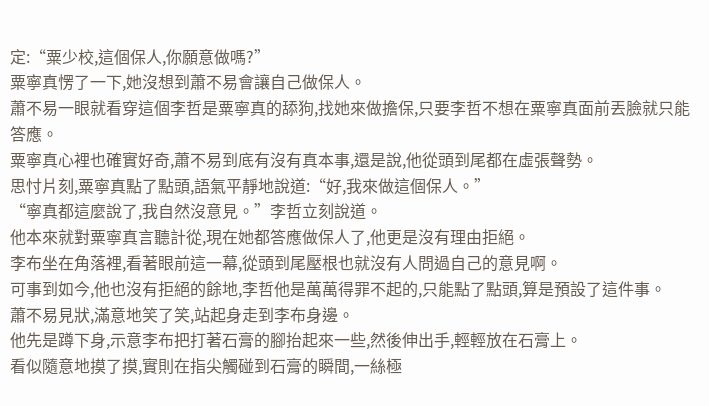定:“粟少校,這個保人,你願意做嗎?”
粟寧真愣了一下,她沒想到蕭不易會讓自己做保人。
蕭不易一眼就看穿這個李哲是粟寧真的舔狗,找她來做擔保,只要李哲不想在粟寧真面前丟臉就只能答應。
粟寧真心裡也確實好奇,蕭不易到底有沒有真本事,還是說,他從頭到尾都在虛張聲勢。
思忖片刻,粟寧真點了點頭,語氣平靜地說道:“好,我來做這個保人。”
“寧真都這麼說了,我自然沒意見。”李哲立刻說道。
他本來就對粟寧真言聽計從,現在她都答應做保人了,他更是沒有理由拒絕。
李布坐在角落裡,看著眼前這一幕,從頭到尾壓根也就沒有人問過自己的意見啊。
可事到如今,他也沒有拒絕的餘地,李哲他是萬萬得罪不起的,只能點了點頭,算是預設了這件事。
蕭不易見狀,滿意地笑了笑,站起身走到李布身邊。
他先是蹲下身,示意李布把打著石膏的腳抬起來一些,然後伸出手,輕輕放在石膏上。
看似隨意地摸了摸,實則在指尖觸碰到石膏的瞬間,一絲極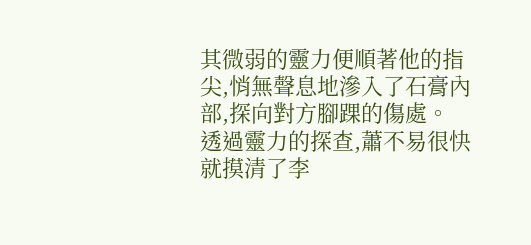其微弱的靈力便順著他的指尖,悄無聲息地滲入了石膏內部,探向對方腳踝的傷處。
透過靈力的探查,蕭不易很快就摸清了李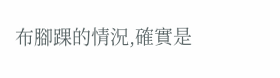布腳踝的情況,確實是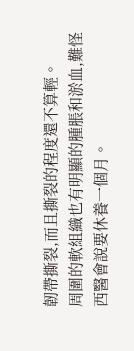韌帶撕裂,而且撕裂的程度還不算輕。
周圍的軟組織也有明顯的腫脹和淤血,難怪西醫會說要休養一個月。